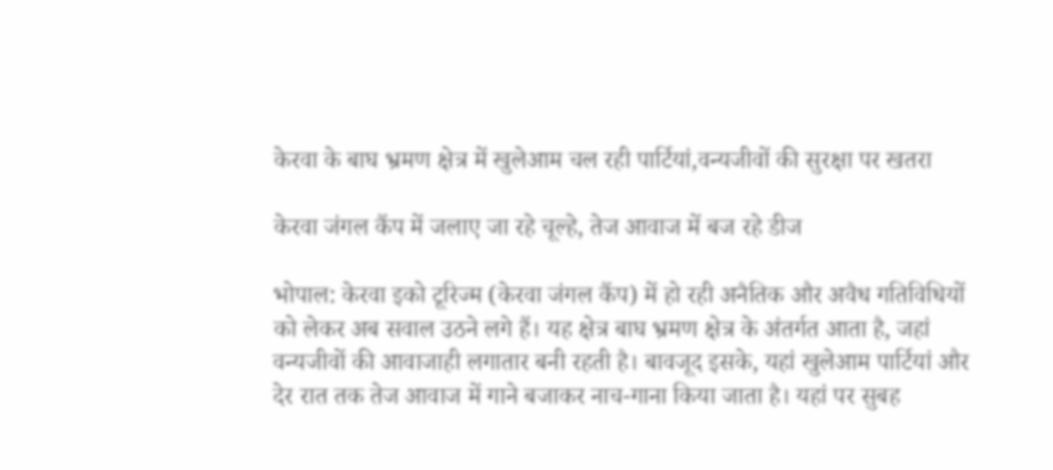केरवा के बाघ भ्रमण क्षेत्र में खुलेआम चल रही पार्टियां,वन्यजीवों की सुरक्षा पर खतरा

केरवा जंगल कैंप में जलाए जा रहे चूल्हे, तेज आवाज में बज रहे डीज

भोपाल: केरवा इको टूरिज्म (केरवा जंगल कैंप) में हो रही अनैतिक और अवैध गतिविधियों को लेकर अब सवाल उठने लगे हैं। यह क्षेत्र बाघ भ्रमण क्षेत्र के अंतर्गत आता है, जहां वन्यजीवों की आवाजाही लगातार बनी रहती है। बावजूद इसके, यहां खुलेआम पार्टियां और देर रात तक तेज आवाज में गाने बजाकर नाच-गाना किया जाता है। यहां पर सुबह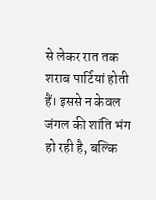से लेकर रात तक शराब पार्टियां होती हैं। इससे न केवल जंगल की शांति भंग हो रही है, बल्कि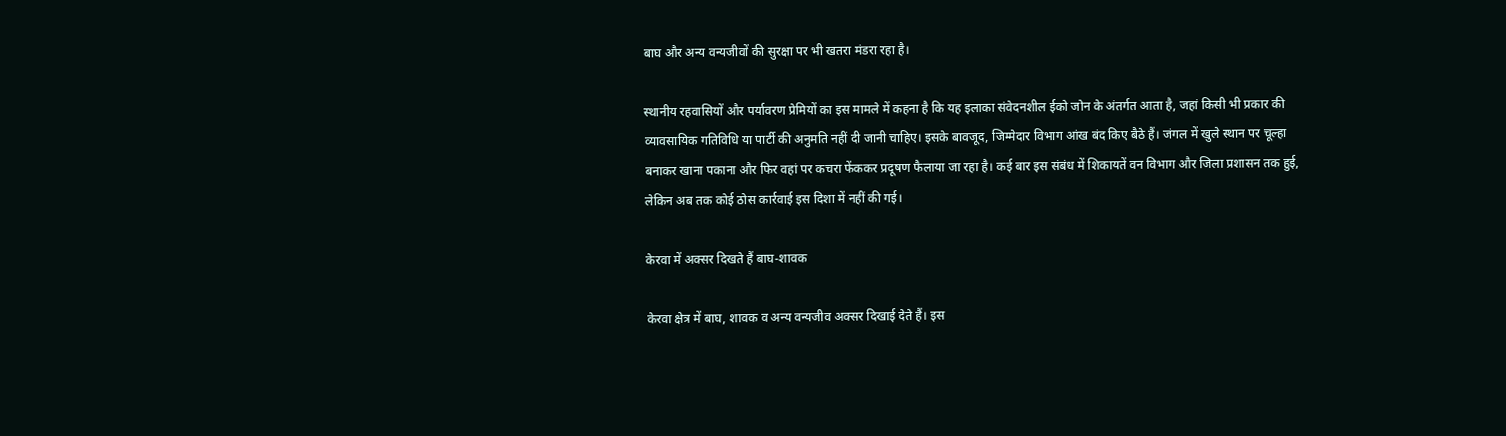बाघ और अन्य वन्यजीवों की सुरक्षा पर भी खतरा मंडरा रहा है।

स्थानीय रहवासियों और पर्यावरण प्रेमियों का इस मामले में कहना है कि यह इलाका संवेदनशील ईको जोन के अंतर्गत आता है, जहां किसी भी प्रकार की व्यावसायिक गतिविधि या पार्टी की अनुमति नहीं दी जानी चाहिए। इसके बावजूद, जिम्मेदार विभाग आंख बंद किए बैठे हैं। जंगल में खुले स्थान पर चूल्हा बनाकर खाना पकाना और फिर वहां पर कचरा फेंककर प्रदूषण फैलाया जा रहा है। कई बार इस संबंध में शिकायतें वन विभाग और जिला प्रशासन तक हुई, लेकिन अब तक कोई ठोस कार्रवाई इस दिशा में नहीं की गई।

केरवा में अक्सर दिखते हैं बाघ-शावक

केरवा क्षेत्र में बाघ, शावक व अन्य वन्यजीव अक्सर दिखाई देते हैं। इस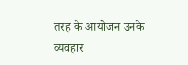तरह के आयोजन उनके व्यवहार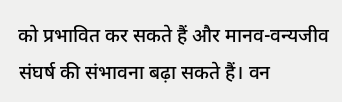को प्रभावित कर सकते हैं और मानव-वन्यजीव संघर्ष की संभावना बढ़ा सकते हैं। वन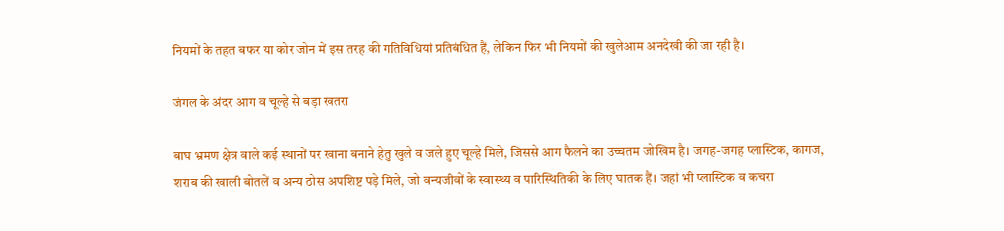नियमों के तहत बफर या कोर जोन में इस तरह की गतिविधियां प्रतिबंधित हैं, लेकिन फिर भी नियमों की खुलेआम अनदेखी की जा रही है।

जंगल के अंदर आग व चूल्हे से बड़ा खतरा

बाघ भ्रमण क्षेत्र वाले कई स्थानों पर खाना बनाने हेतु खुले व जले हुए चूल्हे मिले, जिससे आग फैलने का उच्चतम जोखिम है। जगह-जगह प्लास्टिक, कागज, शराब की खाली बोतलें व अन्य ठोस अपशिष्ट पड़े मिले, जो वन्यजीवों के स्वास्थ्य व पारिस्थितिकी के लिए घातक हैं। जहां भी प्लास्टिक व कचरा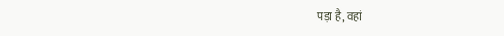पड़ा है, वहां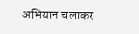अभियान चलाकर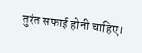तुरंत सफाई होनी चाहिए।